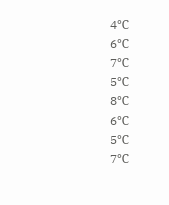4℃
6℃
7℃
5℃
8℃
6℃
5℃
7℃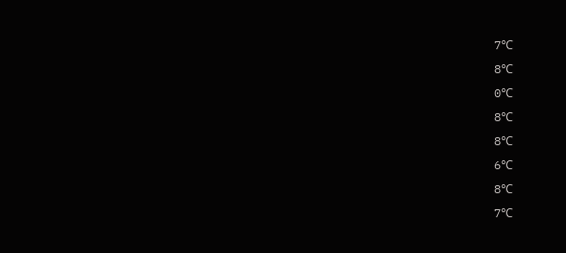7℃
8℃
0℃
8℃
8℃
6℃
8℃
7℃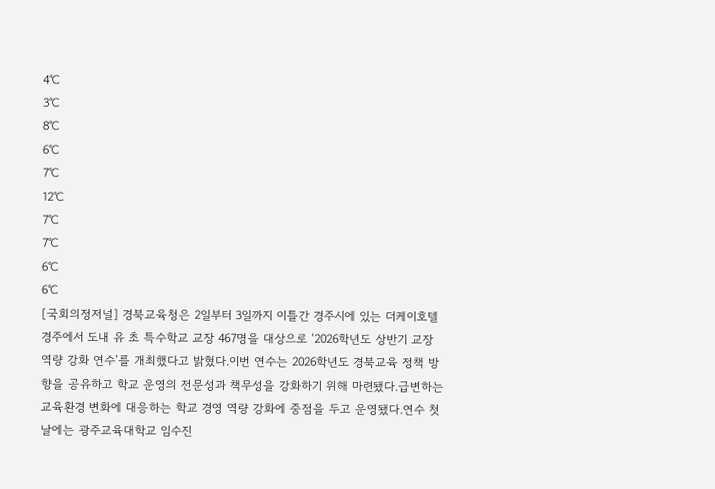4℃
3℃
8℃
6℃
7℃
12℃
7℃
7℃
6℃
6℃
[국회의정저널] 경북교육청은 2일부터 3일까지 이틀간 경주시에 있는 더케이호텔경주에서 도내 유 초 특수학교 교장 467명을 대상으로 ‘2026학년도 상반기 교장 역량 강화 연수’를 개최했다고 밝혔다.이번 연수는 2026학년도 경북교육 정책 방향을 공유하고 학교 운영의 전문성과 책무성을 강화하기 위해 마련됐다.급변하는 교육환경 변화에 대응하는 학교 경영 역량 강화에 중점을 두고 운영됐다.연수 첫날에는 광주교육대학교 임수진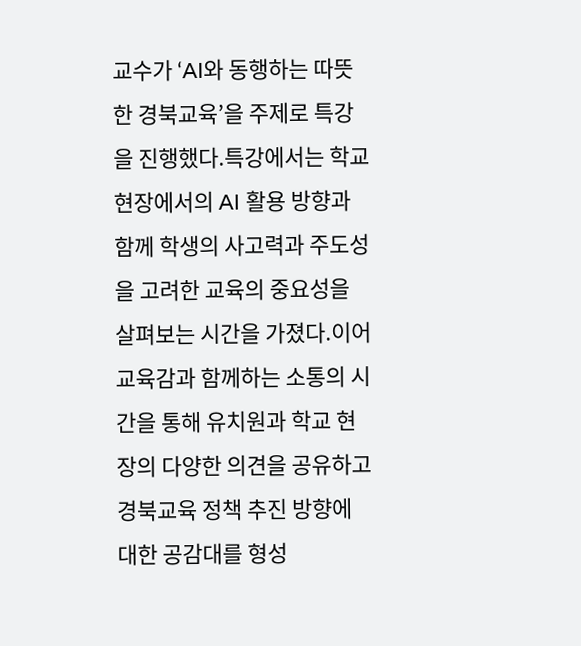교수가 ‘AI와 동행하는 따뜻한 경북교육’을 주제로 특강을 진행했다.특강에서는 학교 현장에서의 AI 활용 방향과 함께 학생의 사고력과 주도성을 고려한 교육의 중요성을 살펴보는 시간을 가졌다.이어 교육감과 함께하는 소통의 시간을 통해 유치원과 학교 현장의 다양한 의견을 공유하고 경북교육 정책 추진 방향에 대한 공감대를 형성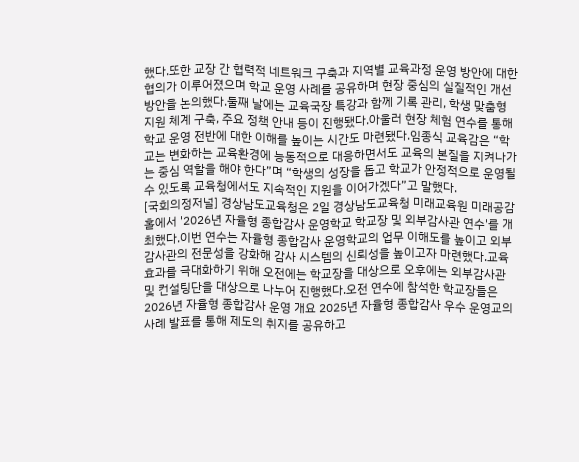했다.또한 교장 간 협력적 네트워크 구축과 지역별 교육과정 운영 방안에 대한 협의가 이루어졌으며 학교 운영 사례를 공유하며 현장 중심의 실질적인 개선 방안을 논의했다.둘째 날에는 교육국장 특강과 함께 기록 관리, 학생 맞춤형 지원 체계 구축, 주요 정책 안내 등이 진행됐다.아울러 현장 체험 연수를 통해 학교 운영 전반에 대한 이해를 높이는 시간도 마련됐다.임종식 교육감은 “학교는 변화하는 교육환경에 능동적으로 대응하면서도 교육의 본질을 지켜나가는 중심 역할을 해야 한다”며 “학생의 성장을 돕고 학교가 안정적으로 운영될 수 있도록 교육청에서도 지속적인 지원을 이어가겠다”고 말했다.
[국회의정저널] 경상남도교육청은 2일 경상남도교육청 미래교육원 미래공감홀에서 '2026년 자율형 종합감사 운영학교 학교장 및 외부감사관 연수'를 개최했다.이번 연수는 자율형 종합감사 운영학교의 업무 이해도를 높이고 외부감사관의 전문성을 강화해 감사 시스템의 신뢰성을 높이고자 마련했다.교육 효과를 극대화하기 위해 오전에는 학교장을 대상으로 오후에는 외부감사관 및 컨설팅단을 대상으로 나누어 진행했다.오전 연수에 참석한 학교장들은 2026년 자율형 종합감사 운영 개요 2025년 자율형 종합감사 우수 운영교의 사례 발표를 통해 제도의 취지를 공유하고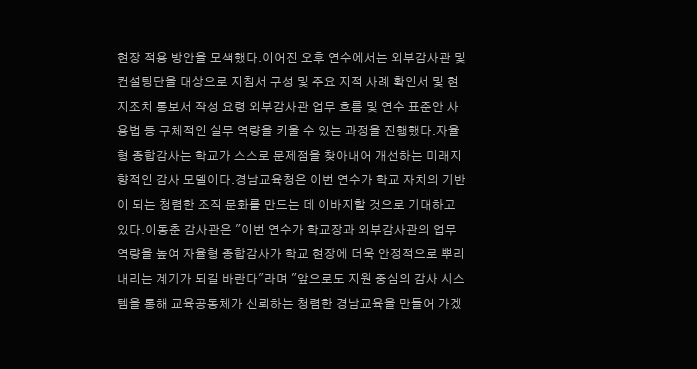현장 적용 방안을 모색했다.이어진 오후 연수에서는 외부감사관 및 컨설팅단을 대상으로 지침서 구성 및 주요 지적 사례 확인서 및 현지조치 통보서 작성 요령 외부감사관 업무 흐름 및 연수 표준안 사용법 등 구체적인 실무 역량을 키울 수 있는 과정을 진행했다.자율형 종합감사는 학교가 스스로 문제점을 찾아내어 개선하는 미래지향적인 감사 모델이다.경남교육청은 이번 연수가 학교 자치의 기반이 되는 청렴한 조직 문화를 만드는 데 이바지할 것으로 기대하고 있다.이동춘 감사관은 "이번 연수가 학교장과 외부감사관의 업무 역량을 높여 자율형 종합감사가 학교 현장에 더욱 안정적으로 뿌리내리는 계기가 되길 바란다"라며 "앞으로도 지원 중심의 감사 시스템을 통해 교육공동체가 신뢰하는 청렴한 경남교육을 만들어 가겠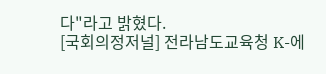다"라고 밝혔다.
[국회의정저널] 전라남도교육청 K-에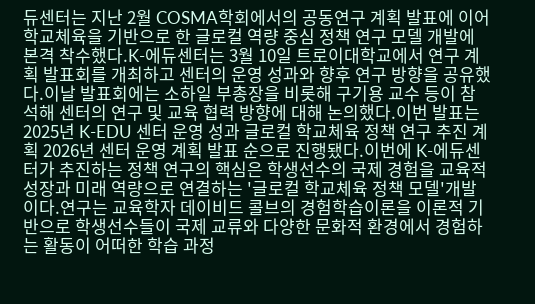듀센터는 지난 2월 COSMA학회에서의 공동연구 계획 발표에 이어 학교체육을 기반으로 한 글로컬 역량 중심 정책 연구 모델 개발에 본격 착수했다.K-에듀센터는 3월 10일 트로이대학교에서 연구 계획 발표회를 개최하고 센터의 운영 성과와 향후 연구 방향을 공유했다.이날 발표회에는 소하일 부총장을 비롯해 구기용 교수 등이 참석해 센터의 연구 및 교육 협력 방향에 대해 논의했다.이번 발표는 2025년 K-EDU 센터 운영 성과 글로컬 학교체육 정책 연구 추진 계획 2026년 센터 운영 계획 발표 순으로 진행됐다.이번에 K-에듀센터가 추진하는 정책 연구의 핵심은 학생선수의 국제 경험을 교육적 성장과 미래 역량으로 연결하는 '글로컬 학교체육 정책 모델'개발이다.연구는 교육학자 데이비드 콜브의 경험학습이론을 이론적 기반으로 학생선수들이 국제 교류와 다양한 문화적 환경에서 경험하는 활동이 어떠한 학습 과정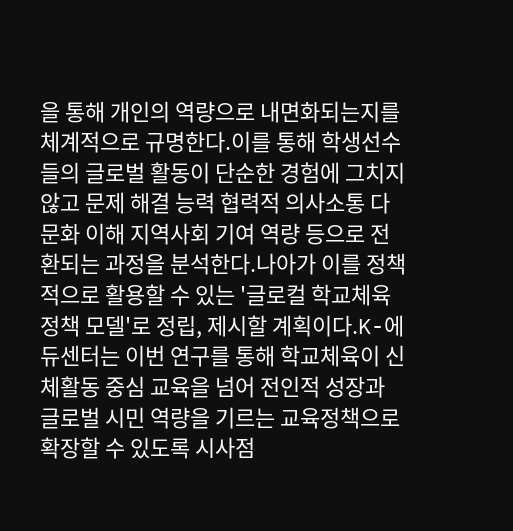을 통해 개인의 역량으로 내면화되는지를 체계적으로 규명한다.이를 통해 학생선수들의 글로벌 활동이 단순한 경험에 그치지 않고 문제 해결 능력 협력적 의사소통 다문화 이해 지역사회 기여 역량 등으로 전환되는 과정을 분석한다.나아가 이를 정책적으로 활용할 수 있는 '글로컬 학교체육 정책 모델'로 정립, 제시할 계획이다.K-에듀센터는 이번 연구를 통해 학교체육이 신체활동 중심 교육을 넘어 전인적 성장과 글로벌 시민 역량을 기르는 교육정책으로 확장할 수 있도록 시사점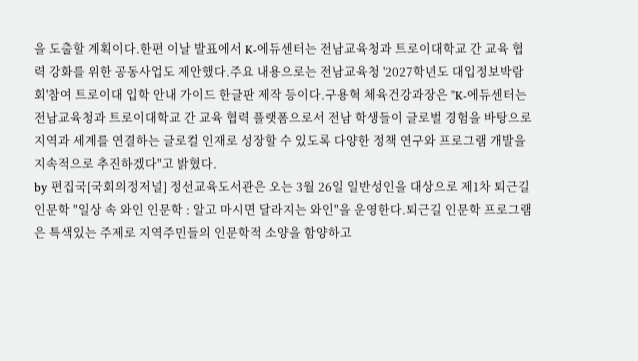을 도출할 계획이다.한편 이날 발표에서 K-에듀센터는 전남교육청과 트로이대학교 간 교육 협력 강화를 위한 공동사업도 제안했다.주요 내용으로는 전남교육청 '2027학년도 대입정보박람회'참여 트로이대 입학 안내 가이드 한글판 제작 등이다.구용혁 체육건강과장은 "K-에듀센터는 전남교육청과 트로이대학교 간 교육 협력 플랫폼으로서 전남 학생들이 글로벌 경험을 바탕으로 지역과 세계를 연결하는 글로컬 인재로 성장할 수 있도록 다양한 정책 연구와 프로그램 개발을 지속적으로 추진하겠다"고 밝혔다.
by 편집국[국회의정저널] 정선교육도서관은 오는 3월 26일 일반성인을 대상으로 제1차 퇴근길 인문학 "일상 속 와인 인문학 : 알고 마시면 달라지는 와인"을 운영한다.퇴근길 인문학 프로그램은 특색있는 주제로 지역주민들의 인문학적 소양을 함양하고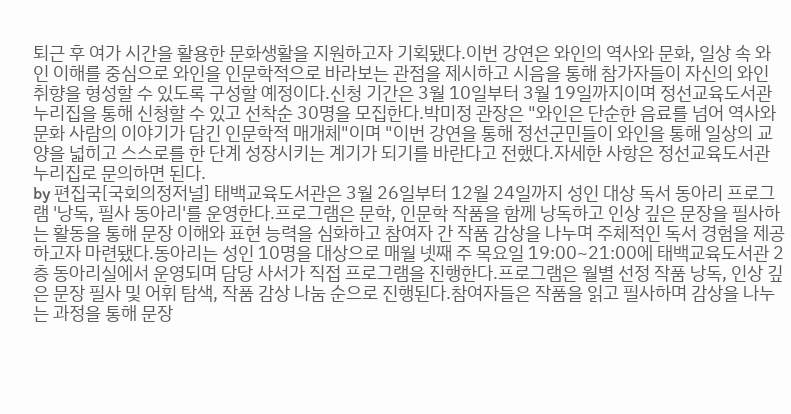퇴근 후 여가 시간을 활용한 문화생활을 지원하고자 기획됐다.이번 강연은 와인의 역사와 문화, 일상 속 와인 이해를 중심으로 와인을 인문학적으로 바라보는 관점을 제시하고 시음을 통해 참가자들이 자신의 와인 취향을 형성할 수 있도록 구성할 예정이다.신청 기간은 3월 10일부터 3월 19일까지이며 정선교육도서관 누리집을 통해 신청할 수 있고 선착순 30명을 모집한다.박미정 관장은 "와인은 단순한 음료를 넘어 역사와 문화 사람의 이야기가 담긴 인문학적 매개체"이며 "이번 강연을 통해 정선군민들이 와인을 통해 일상의 교양을 넓히고 스스로를 한 단계 성장시키는 계기가 되기를 바란다고 전했다.자세한 사항은 정선교육도서관 누리집로 문의하면 된다.
by 편집국[국회의정저널] 태백교육도서관은 3월 26일부터 12월 24일까지 성인 대상 독서 동아리 프로그램 '낭독, 필사 동아리'를 운영한다.프로그램은 문학, 인문학 작품을 함께 낭독하고 인상 깊은 문장을 필사하는 활동을 통해 문장 이해와 표현 능력을 심화하고 참여자 간 작품 감상을 나누며 주체적인 독서 경험을 제공하고자 마련됐다.동아리는 성인 10명을 대상으로 매월 넷째 주 목요일 19:00~21:00에 태백교육도서관 2층 동아리실에서 운영되며 담당 사서가 직접 프로그램을 진행한다.프로그램은 월별 선정 작품 낭독, 인상 깊은 문장 필사 및 어휘 탐색, 작품 감상 나눔 순으로 진행된다.참여자들은 작품을 읽고 필사하며 감상을 나누는 과정을 통해 문장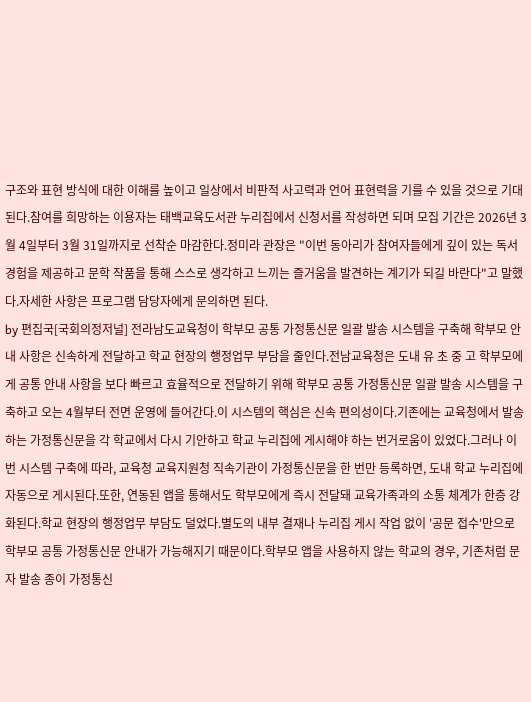구조와 표현 방식에 대한 이해를 높이고 일상에서 비판적 사고력과 언어 표현력을 기를 수 있을 것으로 기대된다.참여를 희망하는 이용자는 태백교육도서관 누리집에서 신청서를 작성하면 되며 모집 기간은 2026년 3월 4일부터 3월 31일까지로 선착순 마감한다.정미라 관장은 "이번 동아리가 참여자들에게 깊이 있는 독서 경험을 제공하고 문학 작품을 통해 스스로 생각하고 느끼는 즐거움을 발견하는 계기가 되길 바란다"고 말했다.자세한 사항은 프로그램 담당자에게 문의하면 된다.
by 편집국[국회의정저널] 전라남도교육청이 학부모 공통 가정통신문 일괄 발송 시스템을 구축해 학부모 안내 사항은 신속하게 전달하고 학교 현장의 행정업무 부담을 줄인다.전남교육청은 도내 유 초 중 고 학부모에게 공통 안내 사항을 보다 빠르고 효율적으로 전달하기 위해 학부모 공통 가정통신문 일괄 발송 시스템을 구축하고 오는 4월부터 전면 운영에 들어간다.이 시스템의 핵심은 신속 편의성이다.기존에는 교육청에서 발송하는 가정통신문을 각 학교에서 다시 기안하고 학교 누리집에 게시해야 하는 번거로움이 있었다.그러나 이번 시스템 구축에 따라, 교육청 교육지원청 직속기관이 가정통신문을 한 번만 등록하면, 도내 학교 누리집에 자동으로 게시된다.또한, 연동된 앱을 통해서도 학부모에게 즉시 전달돼 교육가족과의 소통 체계가 한층 강화된다.학교 현장의 행정업무 부담도 덜었다.별도의 내부 결재나 누리집 게시 작업 없이 '공문 접수'만으로 학부모 공통 가정통신문 안내가 가능해지기 때문이다.학부모 앱을 사용하지 않는 학교의 경우, 기존처럼 문자 발송 종이 가정통신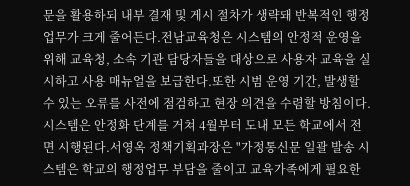문을 활용하되 내부 결재 및 게시 절차가 생략돼 반복적인 행정업무가 크게 줄어든다.전남교육청은 시스템의 안정적 운영을 위해 교육청, 소속 기관 담당자들을 대상으로 사용자 교육을 실시하고 사용 매뉴얼을 보급한다.또한 시범 운영 기간, 발생할 수 있는 오류를 사전에 점검하고 현장 의견을 수렴할 방침이다.시스템은 안정화 단계를 거쳐 4월부터 도내 모든 학교에서 전면 시행된다.서영옥 정책기획과장은 "가정통신문 일괄 발송 시스템은 학교의 행정업무 부담을 줄이고 교육가족에게 필요한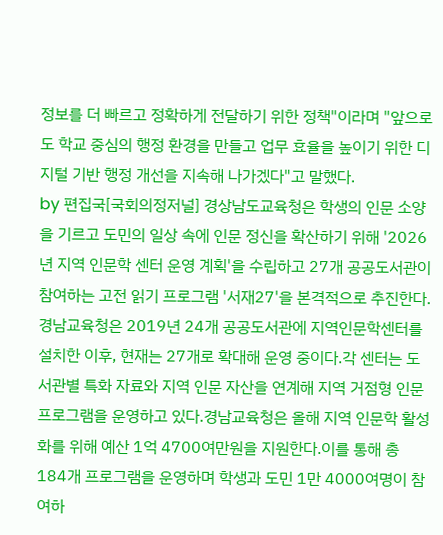정보를 더 빠르고 정확하게 전달하기 위한 정책"이라며 "앞으로도 학교 중심의 행정 환경을 만들고 업무 효율을 높이기 위한 디지털 기반 행정 개선을 지속해 나가겠다"고 말했다.
by 편집국[국회의정저널] 경상남도교육청은 학생의 인문 소양을 기르고 도민의 일상 속에 인문 정신을 확산하기 위해 '2026년 지역 인문학 센터 운영 계획'을 수립하고 27개 공공도서관이 참여하는 고전 읽기 프로그램 '서재27'을 본격적으로 추진한다.경남교육청은 2019년 24개 공공도서관에 지역인문학센터를 설치한 이후, 현재는 27개로 확대해 운영 중이다.각 센터는 도서관별 특화 자료와 지역 인문 자산을 연계해 지역 거점형 인문 프로그램을 운영하고 있다.경남교육청은 올해 지역 인문학 활성화를 위해 예산 1억 4700여만원을 지원한다.이를 통해 총 184개 프로그램을 운영하며 학생과 도민 1만 4000여명이 참여하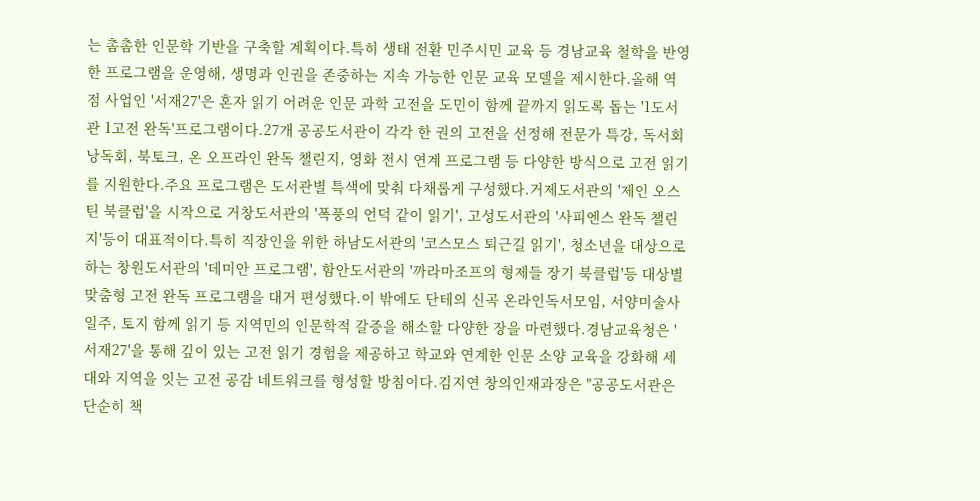는 촘촘한 인문학 기반을 구축할 계획이다.특히 생태 전환 민주시민 교육 등 경남교육 철학을 반영한 프로그램을 운영해, 생명과 인권을 존중하는 지속 가능한 인문 교육 모델을 제시한다.올해 역점 사업인 '서재27'은 혼자 읽기 어려운 인문 과학 고전을 도민이 함께 끝까지 읽도록 돕는 '1도서관 1고전 완독'프로그램이다.27개 공공도서관이 각각 한 권의 고전을 선정해 전문가 특강, 독서회 낭독회, 북토크, 온 오프라인 완독 챌린지, 영화 전시 연계 프로그램 등 다양한 방식으로 고전 읽기를 지원한다.주요 프로그램은 도서관별 특색에 맞춰 다채롭게 구성했다.거제도서관의 '제인 오스틴 북클럽'을 시작으로 거창도서관의 '폭풍의 언덕 같이 읽기', 고성도서관의 '사피엔스 완독 챌린지'등이 대표적이다.특히 직장인을 위한 하남도서관의 '코스모스 퇴근길 읽기', 청소년을 대상으로 하는 창원도서관의 '데미안 프로그램', 함안도서관의 '까라마조프의 형제들 장기 북클럽'등 대상별 맞춤형 고전 완독 프로그램을 대거 편성했다.이 밖에도 단테의 신곡 온라인독서모임, 서양미술사 일주, 토지 함께 읽기 등 지역민의 인문학적 갈증을 해소할 다양한 장을 마련했다.경남교육청은 '서재27'을 통해 깊이 있는 고전 읽기 경험을 제공하고 학교와 연계한 인문 소양 교육을 강화해 세대와 지역을 잇는 고전 공감 네트워크를 형성할 방침이다.김지연 창의인재과장은 "공공도서관은 단순히 책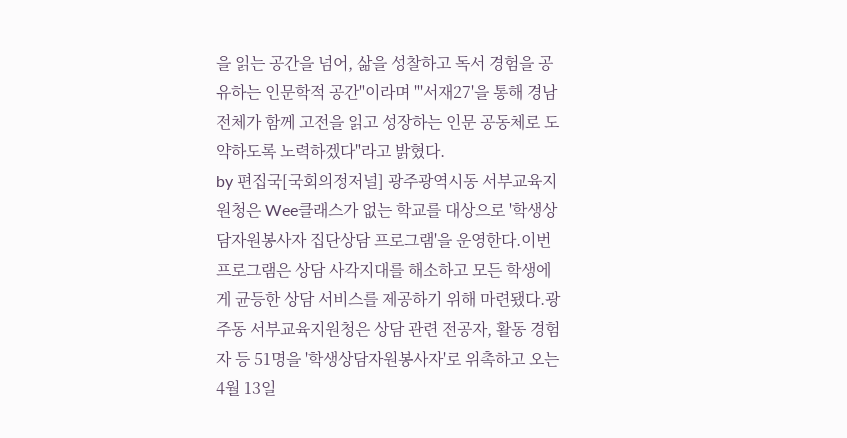을 읽는 공간을 넘어, 삶을 성찰하고 독서 경험을 공유하는 인문학적 공간"이라며 "'서재27'을 통해 경남 전체가 함께 고전을 읽고 성장하는 인문 공동체로 도약하도록 노력하겠다"라고 밝혔다.
by 편집국[국회의정저널] 광주광역시동 서부교육지원청은 Wee클래스가 없는 학교를 대상으로 '학생상담자원봉사자 집단상담 프로그램'을 운영한다.이번 프로그램은 상담 사각지대를 해소하고 모든 학생에게 균등한 상담 서비스를 제공하기 위해 마련됐다.광주동 서부교육지원청은 상담 관련 전공자, 활동 경험자 등 51명을 '학생상담자원봉사자'로 위촉하고 오는 4월 13일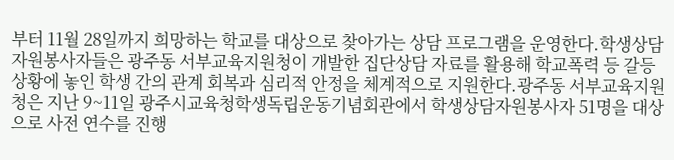부터 11월 28일까지 희망하는 학교를 대상으로 찾아가는 상담 프로그램을 운영한다.학생상담자원봉사자들은 광주동 서부교육지원청이 개발한 집단상담 자료를 활용해 학교폭력 등 갈등 상황에 놓인 학생 간의 관계 회복과 심리적 안정을 체계적으로 지원한다.광주동 서부교육지원청은 지난 9~11일 광주시교육청학생독립운동기념회관에서 학생상담자원봉사자 51명을 대상으로 사전 연수를 진행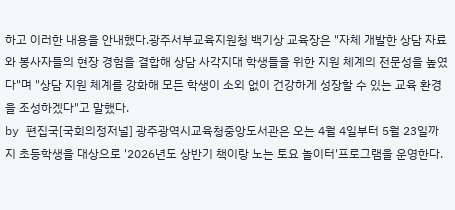하고 이러한 내용을 안내했다.광주서부교육지원청 백기상 교육장은 "자체 개발한 상담 자료와 봉사자들의 현장 경험을 결합해 상담 사각지대 학생들을 위한 지원 체계의 전문성을 높였다"며 "상담 지원 체계를 강화해 모든 학생이 소외 없이 건강하게 성장할 수 있는 교육 환경을 조성하겠다"고 말했다.
by 편집국[국회의정저널] 광주광역시교육청중앙도서관은 오는 4월 4일부터 5월 23일까지 초등학생을 대상으로 '2026년도 상반기 책이랑 노는 토요 놀이터'프로그램을 운영한다.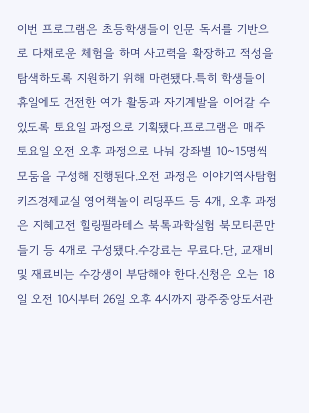이번 프로그램은 초등학생들이 인문 독서를 기반으로 다채로운 체험을 하며 사고력을 확장하고 적성을 탐색하도록 지원하기 위해 마련됐다.특히 학생들이 휴일에도 건전한 여가 활동과 자기계발을 이어갈 수 있도록 토요일 과정으로 기획됐다.프로그램은 매주 토요일 오전 오후 과정으로 나눠 강좌별 10~15명씩 모둠을 구성해 진행된다.오전 과정은 이야기역사탐험 키즈경제교실 영어책놀이 리딩푸드 등 4개, 오후 과정은 지혜고전 힐링필라테스 북톡과학실험 북모티콘만들기 등 4개로 구성됐다.수강료는 무료다.단, 교재비 및 재료비는 수강생이 부담해야 한다.신청은 오는 18일 오전 10시부터 26일 오후 4시까지 광주중앙도서관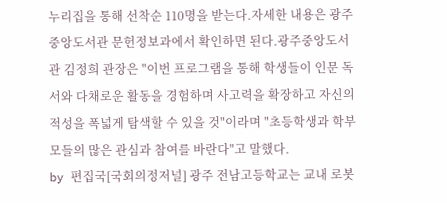누리집을 통해 선착순 110명을 받는다.자세한 내용은 광주중앙도서관 문헌정보과에서 확인하면 된다.광주중앙도서관 김정희 관장은 "이번 프로그램을 통해 학생들이 인문 독서와 다채로운 활동을 경험하며 사고력을 확장하고 자신의 적성을 폭넓게 탐색할 수 있을 것"이라며 "초등학생과 학부모들의 많은 관심과 참여를 바란다"고 말했다.
by 편집국[국회의정저널] 광주 전남고등학교는 교내 로봇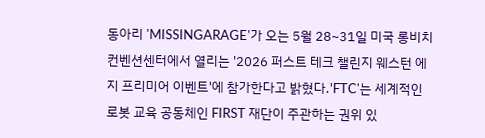동아리 'MISSINGARAGE'가 오는 5월 28~31일 미국 롱비치 컨벤션센터에서 열리는 '2026 퍼스트 테크 챌린지 웨스턴 에지 프리미어 이벤트'에 참가한다고 밝혔다.'FTC'는 세계적인 로봇 교육 공동체인 FIRST 재단이 주관하는 권위 있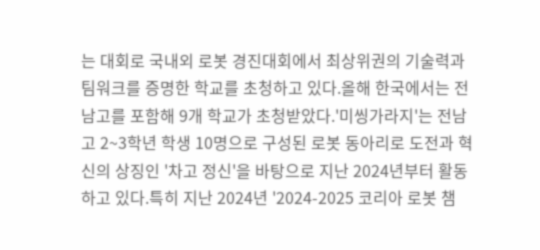는 대회로 국내외 로봇 경진대회에서 최상위권의 기술력과 팀워크를 증명한 학교를 초청하고 있다.올해 한국에서는 전남고를 포함해 9개 학교가 초청받았다.'미씽가라지'는 전남고 2~3학년 학생 10명으로 구성된 로봇 동아리로 도전과 혁신의 상징인 '차고 정신'을 바탕으로 지난 2024년부터 활동하고 있다.특히 지난 2024년 '2024-2025 코리아 로봇 챔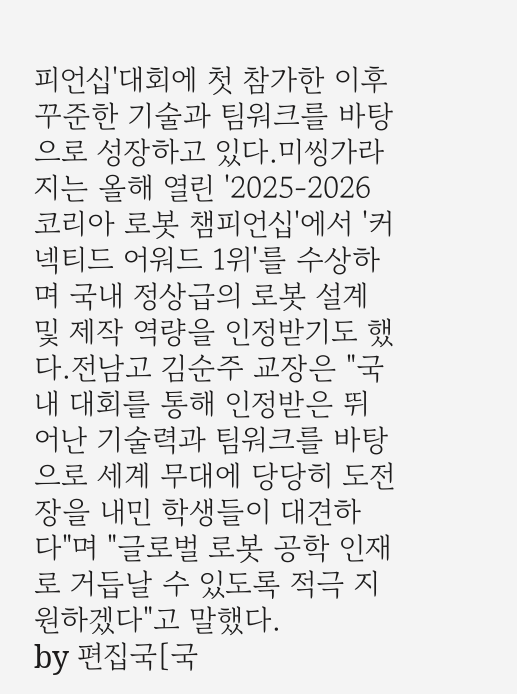피언십'대회에 첫 참가한 이후 꾸준한 기술과 팀워크를 바탕으로 성장하고 있다.미씽가라지는 올해 열린 '2025-2026 코리아 로봇 챔피언십'에서 '커넥티드 어워드 1위'를 수상하며 국내 정상급의 로봇 설계 및 제작 역량을 인정받기도 했다.전남고 김순주 교장은 "국내 대회를 통해 인정받은 뛰어난 기술력과 팀워크를 바탕으로 세계 무대에 당당히 도전장을 내민 학생들이 대견하다"며 "글로벌 로봇 공학 인재로 거듭날 수 있도록 적극 지원하겠다"고 말했다.
by 편집국[국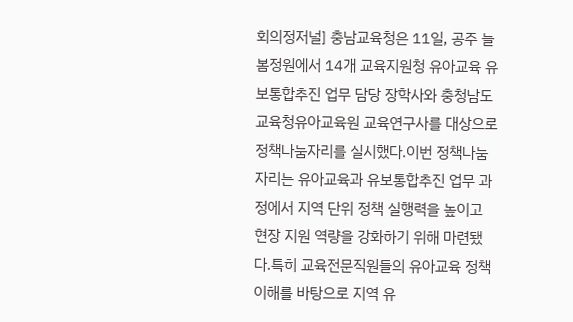회의정저널] 충남교육청은 11일, 공주 늘봄정원에서 14개 교육지원청 유아교육 유보통합추진 업무 담당 장학사와 충청남도교육청유아교육원 교육연구사를 대상으로 정책나눔자리를 실시했다.이번 정책나눔자리는 유아교육과 유보통합추진 업무 과정에서 지역 단위 정책 실행력을 높이고 현장 지원 역량을 강화하기 위해 마련됐다.특히 교육전문직원들의 유아교육 정책 이해를 바탕으로 지역 유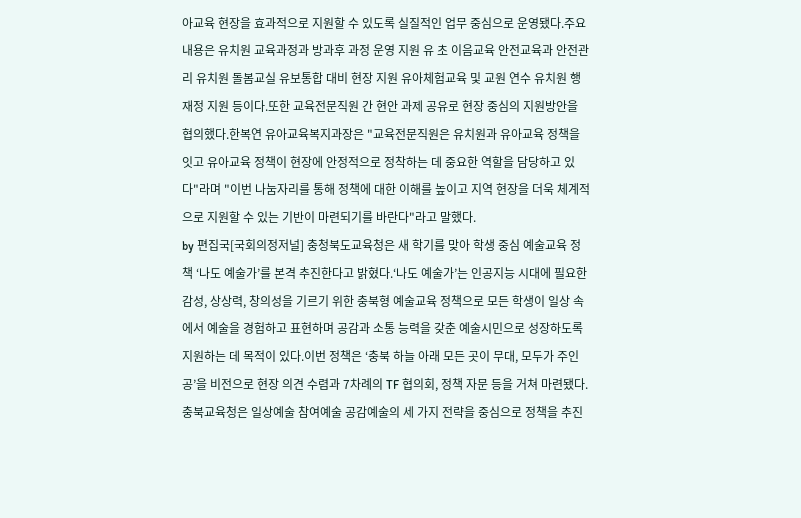아교육 현장을 효과적으로 지원할 수 있도록 실질적인 업무 중심으로 운영됐다.주요 내용은 유치원 교육과정과 방과후 과정 운영 지원 유 초 이음교육 안전교육과 안전관리 유치원 돌봄교실 유보통합 대비 현장 지원 유아체험교육 및 교원 연수 유치원 행 재정 지원 등이다.또한 교육전문직원 간 현안 과제 공유로 현장 중심의 지원방안을 협의했다.한복연 유아교육복지과장은 "교육전문직원은 유치원과 유아교육 정책을 잇고 유아교육 정책이 현장에 안정적으로 정착하는 데 중요한 역할을 담당하고 있다"라며 "이번 나눔자리를 통해 정책에 대한 이해를 높이고 지역 현장을 더욱 체계적으로 지원할 수 있는 기반이 마련되기를 바란다"라고 말했다.
by 편집국[국회의정저널] 충청북도교육청은 새 학기를 맞아 학생 중심 예술교육 정책 ‘나도 예술가’를 본격 추진한다고 밝혔다.‘나도 예술가’는 인공지능 시대에 필요한 감성, 상상력, 창의성을 기르기 위한 충북형 예술교육 정책으로 모든 학생이 일상 속에서 예술을 경험하고 표현하며 공감과 소통 능력을 갖춘 예술시민으로 성장하도록 지원하는 데 목적이 있다.이번 정책은 ‘충북 하늘 아래 모든 곳이 무대, 모두가 주인공’을 비전으로 현장 의견 수렴과 7차례의 TF 협의회, 정책 자문 등을 거쳐 마련됐다.충북교육청은 일상예술 참여예술 공감예술의 세 가지 전략을 중심으로 정책을 추진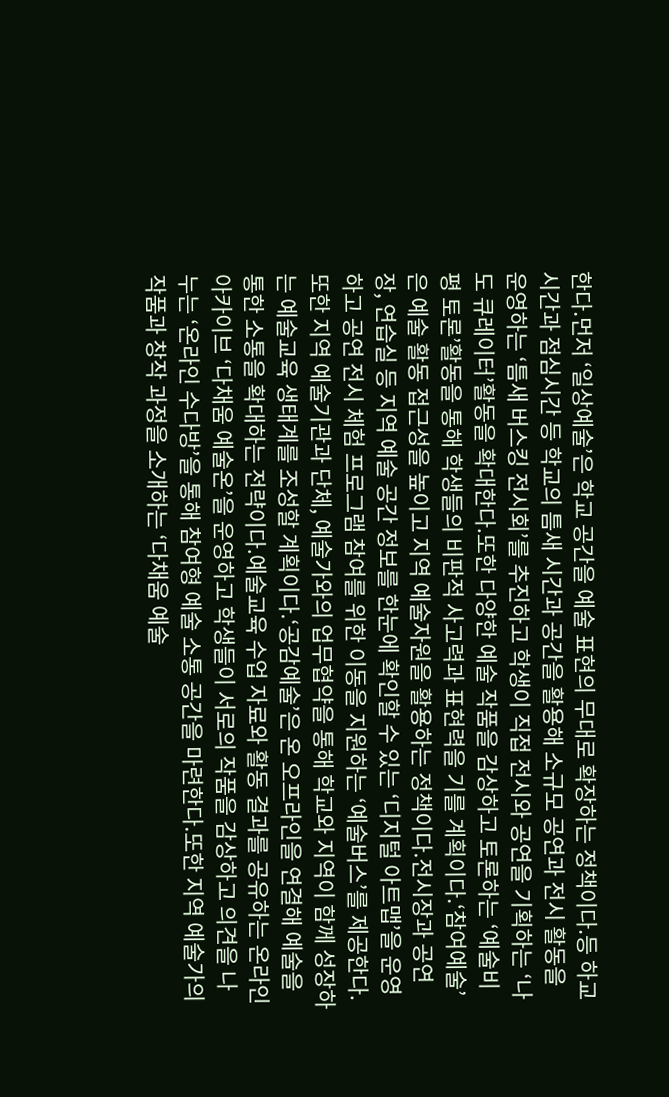한다.먼저 ‘일상예술’은 학교 공간을 예술 표현의 무대로 확장하는 정책이다.등 하교 시간과 점심시간 등 학교의 틈새 시간과 공간을 활용해 소규모 공연과 전시 활동을 운영하는 ‘틈새 버스킹 전시회’를 추진하고 학생이 직접 전시와 공연을 기획하는 ‘나도 큐레이터’활동을 확대한다.또한 다양한 예술 작품을 감상하고 토론하는 ‘예술비평 토론’활동을 통해 학생들의 비판적 사고력과 표현력을 기를 계획이다.‘참여예술’은 예술 활동 접근성을 높이고 지역 예술자원을 활용하는 정책이다.전시장과 공연장, 연습실 등 지역 예술 공간 정보를 한눈에 확인할 수 있는 ‘디지털 아트맵’을 운영하고 공연 전시 체험 프로그램 참여를 위한 이동을 지원하는 ‘예술버스’를 제공한다.또한 지역 예술기관과 단체, 예술가와의 업무협약을 통해 학교와 지역이 함께 성장하는 예술교육 생태계를 조성할 계획이다.‘공감예술’은 온 오프라인을 연결해 예술을 통한 소통을 확대하는 전략이다.예술교육 수업 자료와 활동 결과를 공유하는 온라인 아카이브 ‘다채움 예술온’을 운영하고 학생들이 서로의 작품을 감상하고 의견을 나누는 ‘온라인 수다방’을 통해 참여형 예술 소통 공간을 마련한다.또한 지역 예술가의 작품과 창작 과정을 소개하는 ‘다채움 예술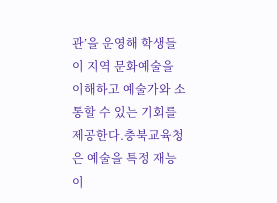관’을 운영해 학생들이 지역 문화예술을 이해하고 예술가와 소통할 수 있는 기회를 제공한다.충북교육청은 예술을 특정 재능이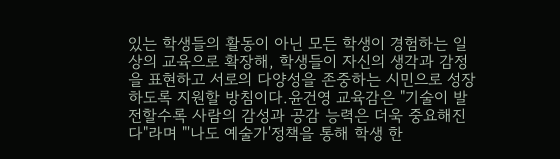있는 학생들의 활동이 아닌 모든 학생이 경험하는 일상의 교육으로 확장해, 학생들이 자신의 생각과 감정을 표현하고 서로의 다양성을 존중하는 시민으로 성장하도록 지원할 방침이다.윤건영 교육감은 "기술이 발전할수록 사람의 감성과 공감 능력은 더욱 중요해진다"라며 "'나도 예술가'정책을 통해 학생 한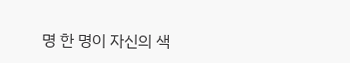명 한 명이 자신의 색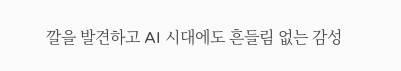깔을 발견하고 AI 시대에도 흔들림 없는 감성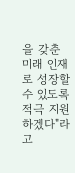을 갖춘 미래 인재로 성장할 수 있도록 적극 지원하겠다"라고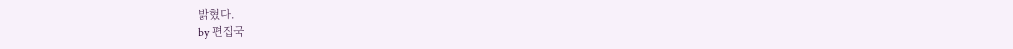밝혔다.
by 편집국